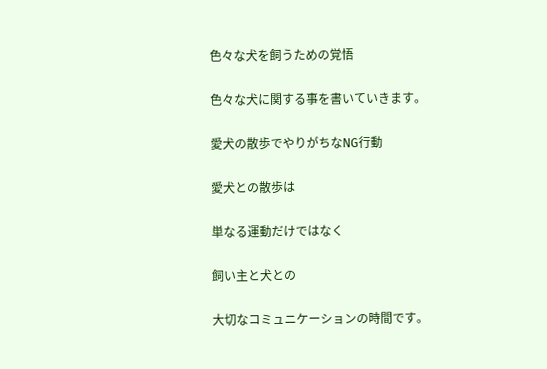色々な犬を飼うための覚悟

色々な犬に関する事を書いていきます。

愛犬の散歩でやりがちなNG行動

愛犬との散歩は

単なる運動だけではなく

飼い主と犬との

大切なコミュニケーションの時間です。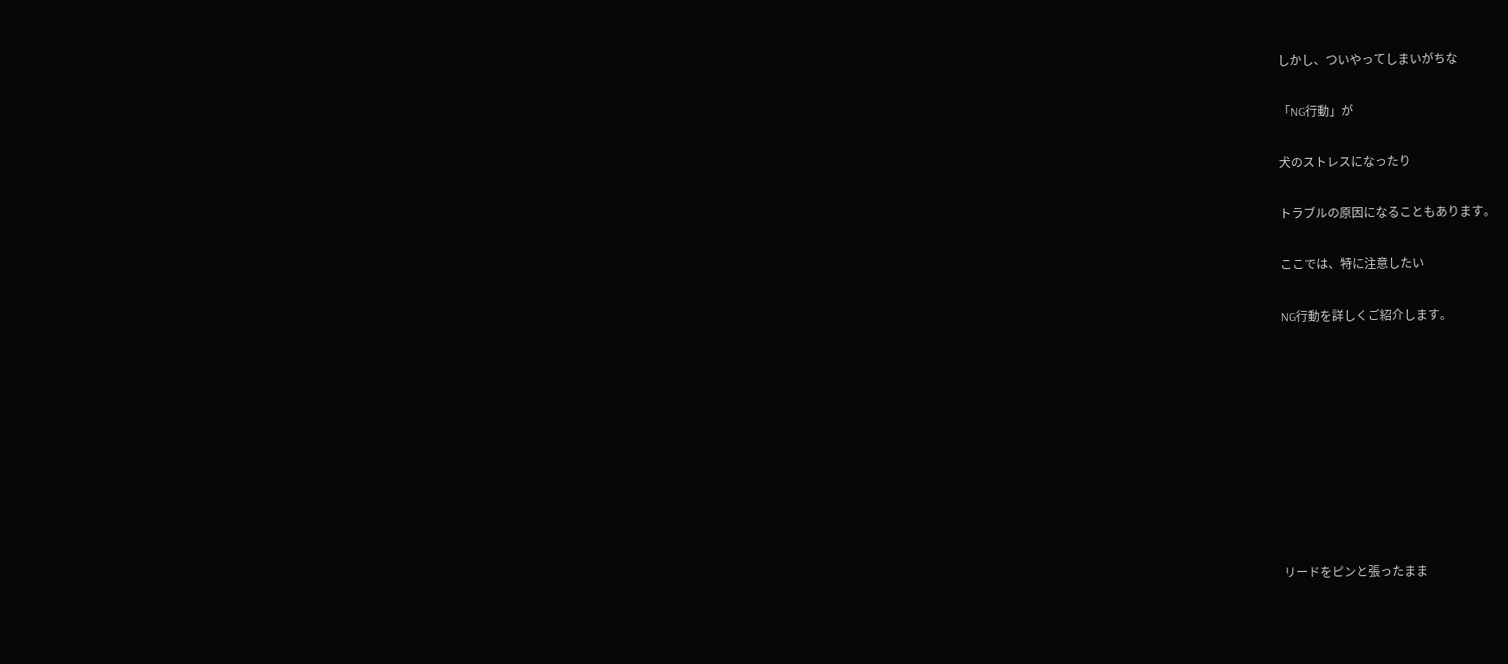しかし、ついやってしまいがちな

「NG行動」が

犬のストレスになったり

トラブルの原因になることもあります。

ここでは、特に注意したい

NG行動を詳しくご紹介します。









リードをピンと張ったまま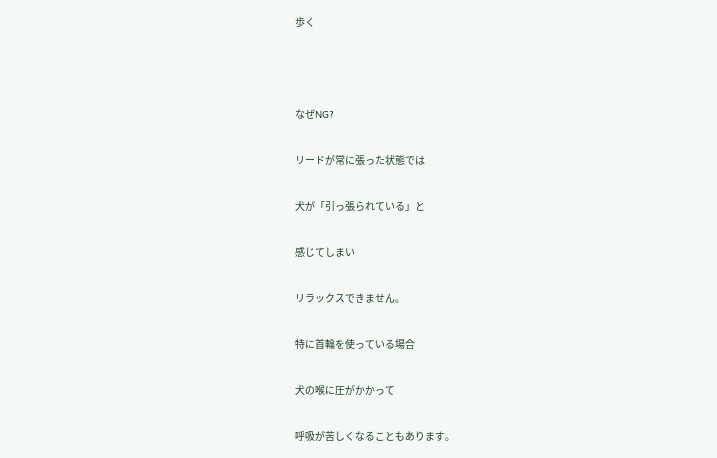歩く



なぜNG?

リードが常に張った状態では

犬が「引っ張られている」と

感じてしまい

リラックスできません。

特に首輪を使っている場合

犬の喉に圧がかかって

呼吸が苦しくなることもあります。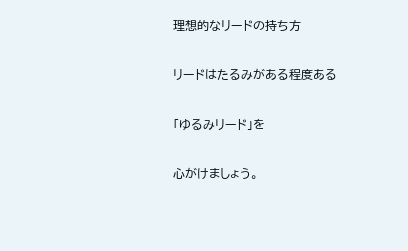理想的なリードの持ち方

リードはたるみがある程度ある

「ゆるみリード」を

心がけましょう。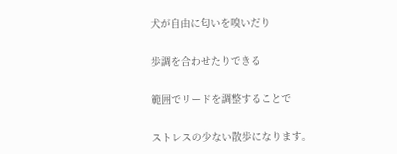犬が自由に匂いを嗅いだり

歩調を合わせたりできる

範囲でリードを調整することで

ストレスの少ない散歩になります。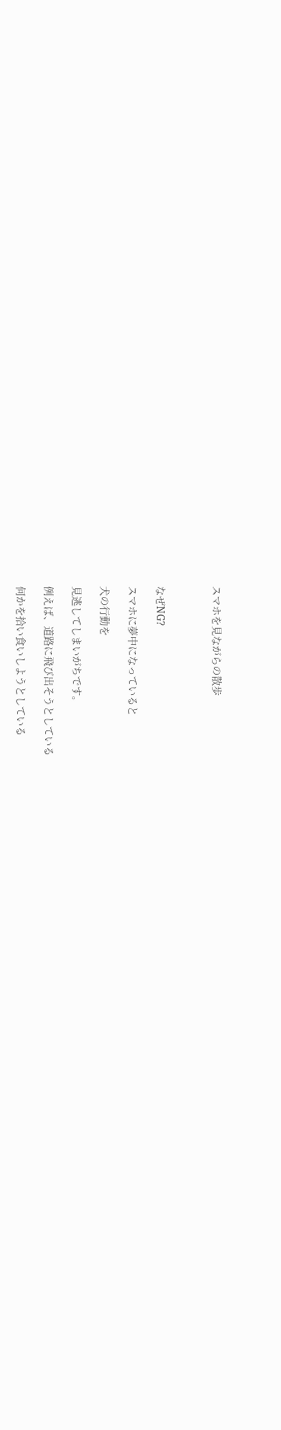スマホを見ながらの散歩



なぜNG?

スマホに夢中になっていると

犬の行動を

見逃してしまいがちです。

例えば、道路に飛び出そうとしている

何かを拾い食いしようとしている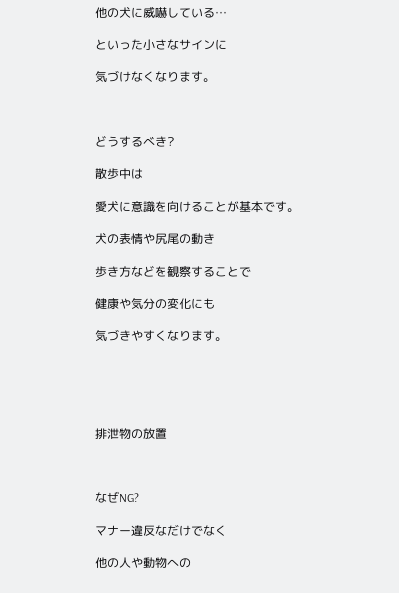他の犬に威嚇している…

といった小さなサインに

気づけなくなります。



どうするべき?

散歩中は

愛犬に意識を向けることが基本です。

犬の表情や尻尾の動き

歩き方などを観察することで

健康や気分の変化にも

気づきやすくなります。





排泄物の放置



なぜNG?

マナー違反なだけでなく

他の人や動物への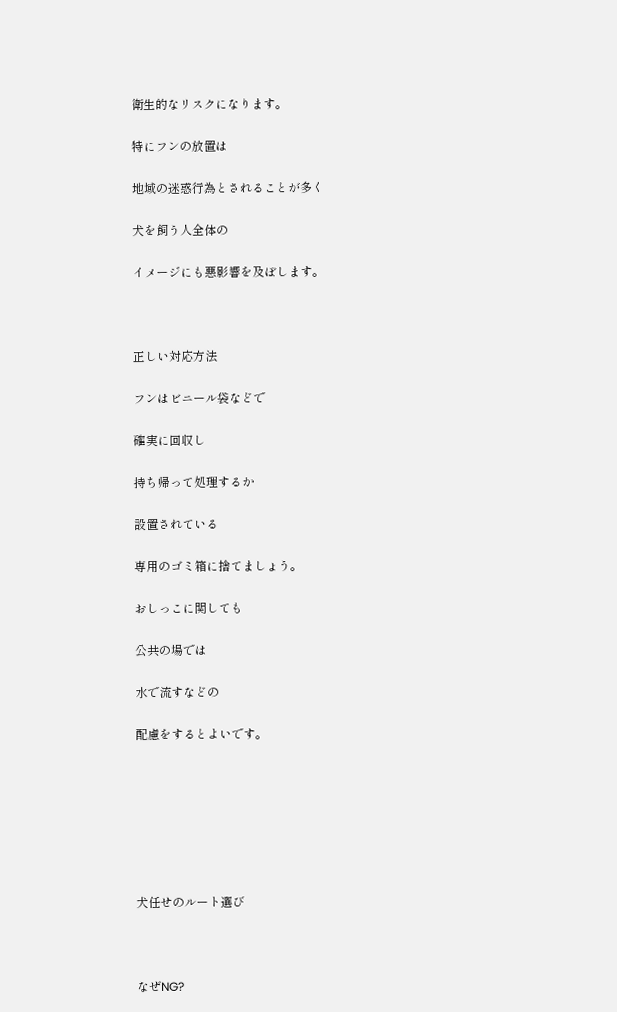衛生的なリスクになります。

特にフンの放置は

地域の迷惑行為とされることが多く

犬を飼う人全体の

イメージにも悪影響を及ぼします。



正しい対応方法

フンはビニール袋などで

確実に回収し

持ち帰って処理するか

設置されている

専用のゴミ箱に捨てましょう。

おしっこに関しても

公共の場では

水で流すなどの

配慮をするとよいです。







犬任せのルート選び



なぜNG?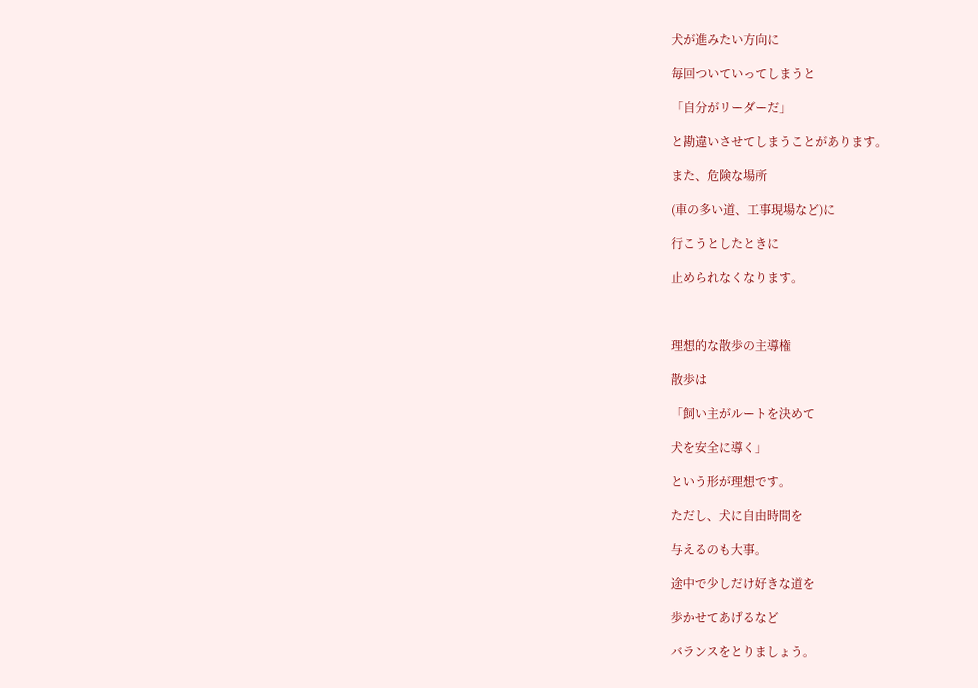犬が進みたい方向に

毎回ついていってしまうと

「自分がリーダーだ」

と勘違いさせてしまうことがあります。

また、危険な場所

(車の多い道、工事現場など)に

行こうとしたときに

止められなくなります。



理想的な散歩の主導権

散歩は

「飼い主がルートを決めて

犬を安全に導く」

という形が理想です。

ただし、犬に自由時間を

与えるのも大事。

途中で少しだけ好きな道を

歩かせてあげるなど

バランスをとりましょう。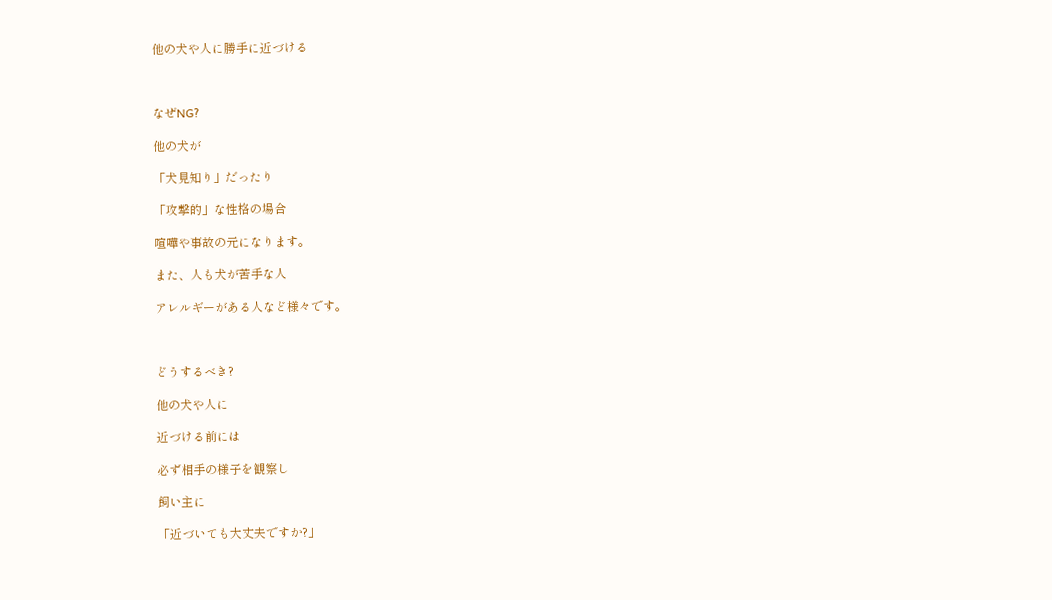他の犬や人に勝手に近づける



なぜNG?

他の犬が

「犬見知り」だったり

「攻撃的」な性格の場合

喧嘩や事故の元になります。

また、人も犬が苦手な人

アレルギーがある人など様々です。



どうするべき?

他の犬や人に

近づける前には

必ず相手の様子を観察し

飼い主に

「近づいても大丈夫ですか?」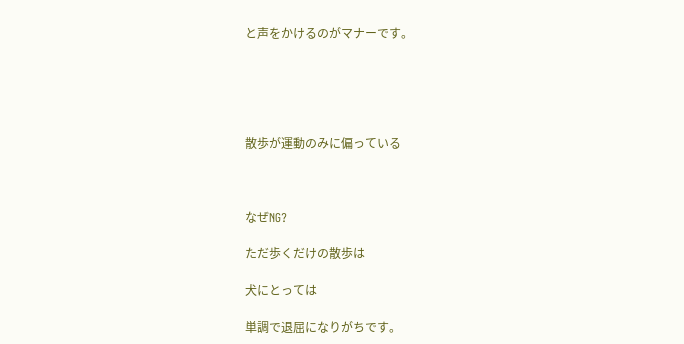と声をかけるのがマナーです。





散歩が運動のみに偏っている



なぜNG?

ただ歩くだけの散歩は

犬にとっては

単調で退屈になりがちです。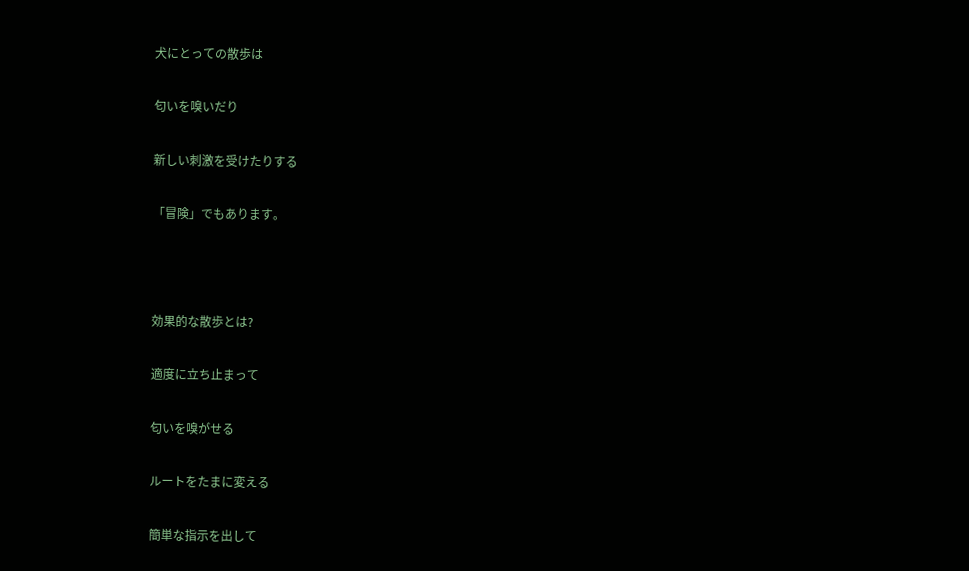犬にとっての散歩は

匂いを嗅いだり

新しい刺激を受けたりする

「冒険」でもあります。



効果的な散歩とは?

適度に立ち止まって

匂いを嗅がせる

ルートをたまに変える

簡単な指示を出して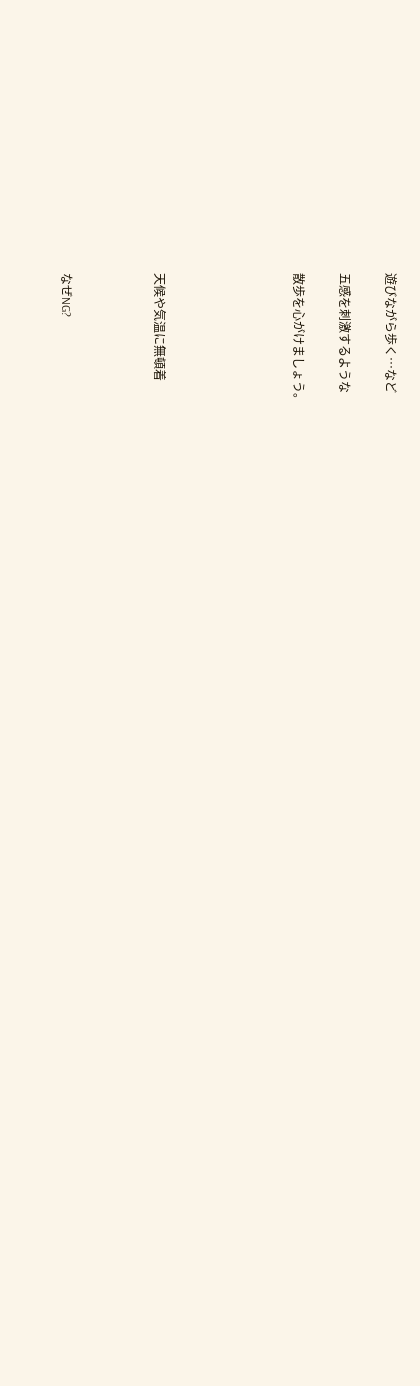遊びながら歩く…など

五感を刺激するような

散歩を心がけましょう。





天候や気温に無頓着



なぜNG?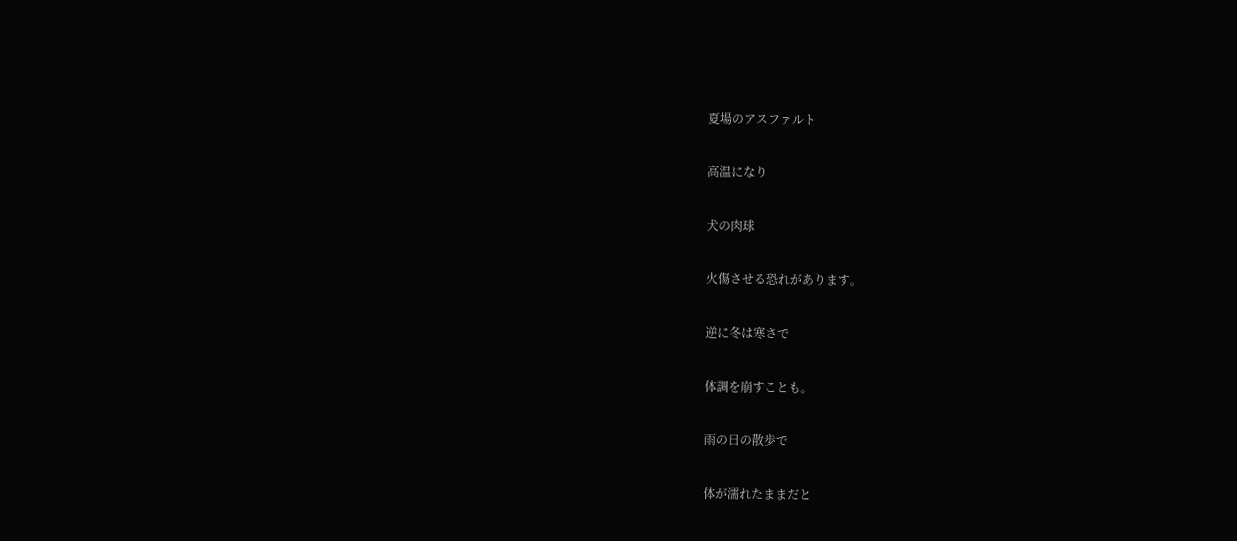夏場のアスファルト

高温になり

犬の肉球

火傷させる恐れがあります。

逆に冬は寒さで

体調を崩すことも。

雨の日の散歩で

体が濡れたままだと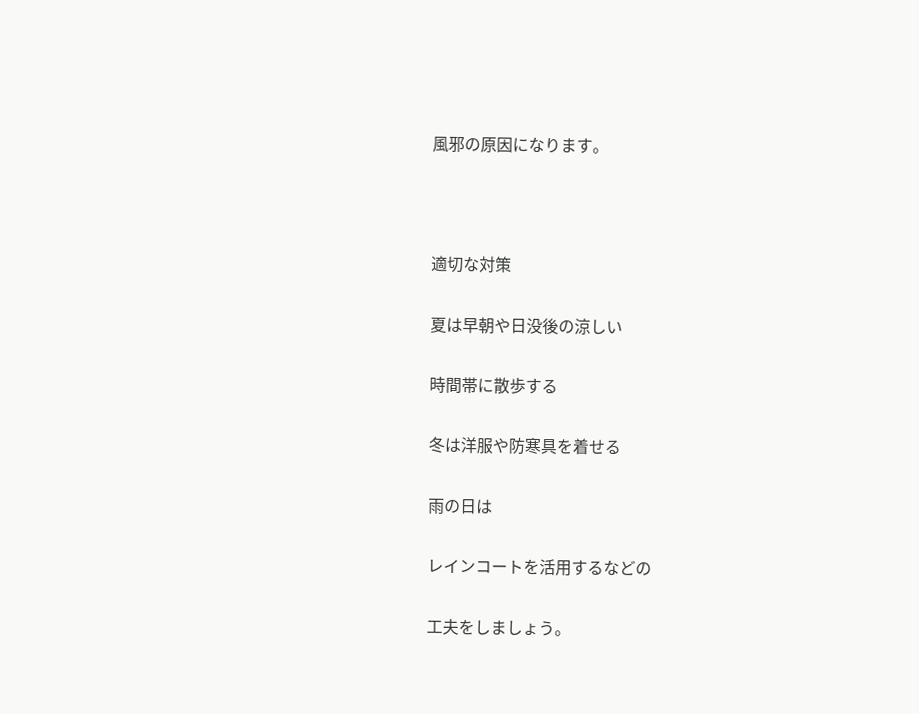風邪の原因になります。



適切な対策

夏は早朝や日没後の涼しい

時間帯に散歩する

冬は洋服や防寒具を着せる

雨の日は

レインコートを活用するなどの

工夫をしましょう。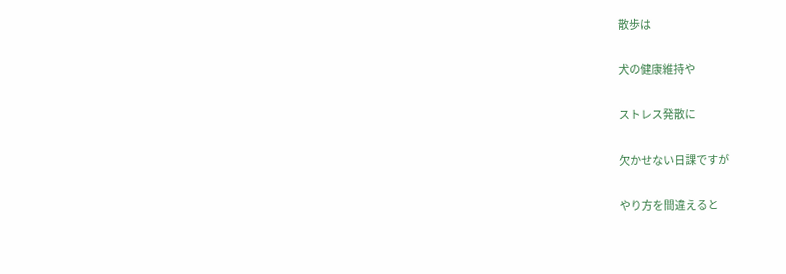散歩は

犬の健康維持や

ストレス発散に

欠かせない日課ですが

やり方を間違えると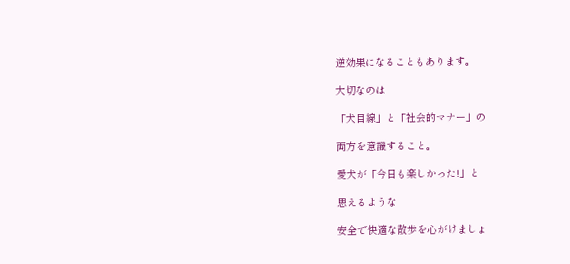逆効果になることもあります。

大切なのは

「犬目線」と「社会的マナー」の

両方を意識すること。

愛犬が「今日も楽しかった!」と

思えるような

安全で快適な散歩を心がけましょ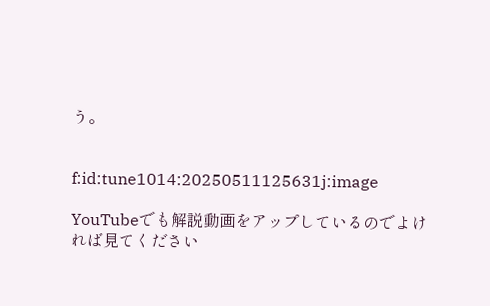う。


f:id:tune1014:20250511125631j:image

YouTubeでも解説動画をアップしているのでよければ見てください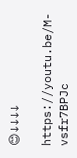😊↓↓↓↓

https://youtu.be/M-vsfr7BPJc